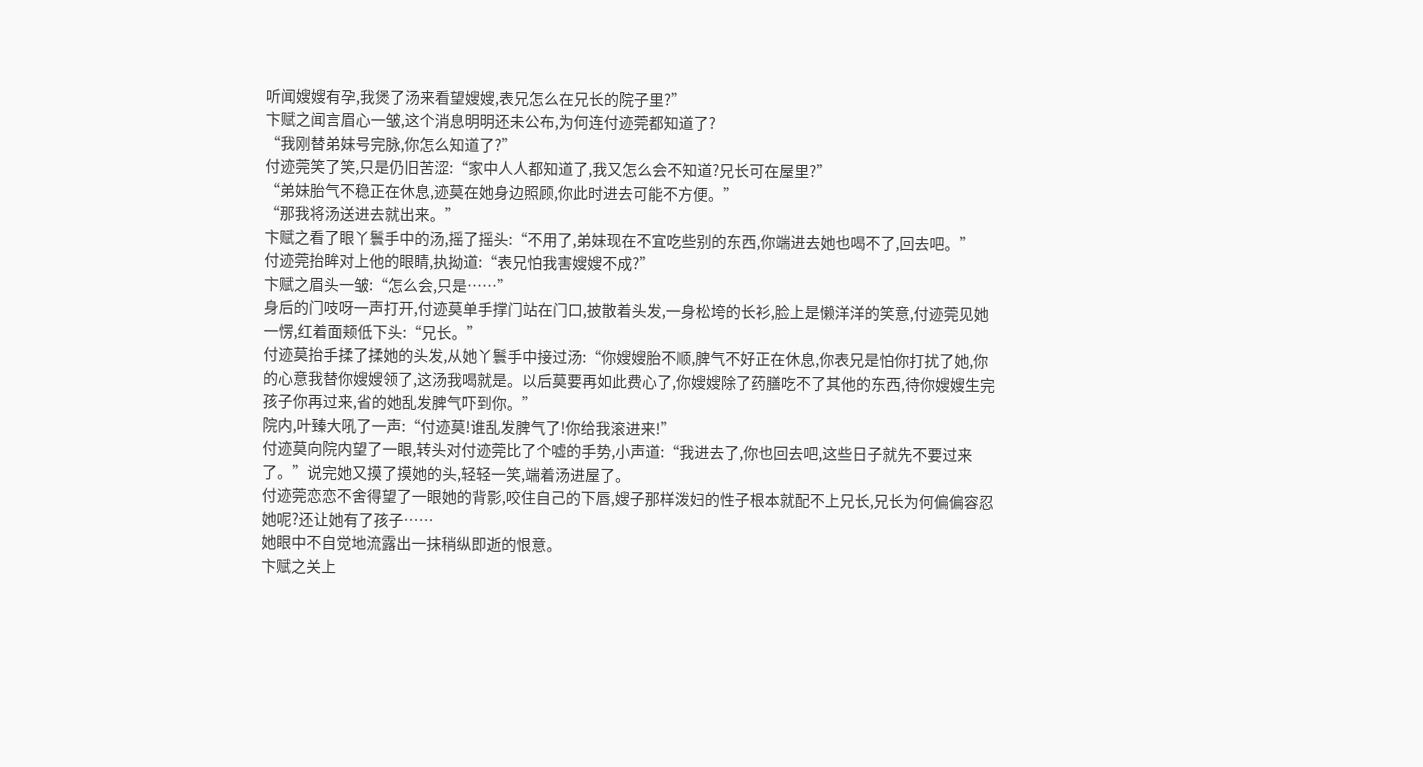听闻嫂嫂有孕,我煲了汤来看望嫂嫂,表兄怎么在兄长的院子里?”
卞赋之闻言眉心一皱,这个消息明明还未公布,为何连付迹莞都知道了?
“我刚替弟妹号完脉,你怎么知道了?”
付迹莞笑了笑,只是仍旧苦涩:“家中人人都知道了,我又怎么会不知道?兄长可在屋里?”
“弟妹胎气不稳正在休息,迹莫在她身边照顾,你此时进去可能不方便。”
“那我将汤送进去就出来。”
卞赋之看了眼丫鬟手中的汤,摇了摇头:“不用了,弟妹现在不宜吃些别的东西,你端进去她也喝不了,回去吧。”
付迹莞抬眸对上他的眼睛,执拗道:“表兄怕我害嫂嫂不成?”
卞赋之眉头一皱:“怎么会,只是……”
身后的门吱呀一声打开,付迹莫单手撑门站在门口,披散着头发,一身松垮的长衫,脸上是懒洋洋的笑意,付迹莞见她一愣,红着面颊低下头:“兄长。”
付迹莫抬手揉了揉她的头发,从她丫鬟手中接过汤:“你嫂嫂胎不顺,脾气不好正在休息,你表兄是怕你打扰了她,你的心意我替你嫂嫂领了,这汤我喝就是。以后莫要再如此费心了,你嫂嫂除了药膳吃不了其他的东西,待你嫂嫂生完孩子你再过来,省的她乱发脾气吓到你。”
院内,叶臻大吼了一声:“付迹莫!谁乱发脾气了!你给我滚进来!”
付迹莫向院内望了一眼,转头对付迹莞比了个嘘的手势,小声道:“我进去了,你也回去吧,这些日子就先不要过来了。”说完她又摸了摸她的头,轻轻一笑,端着汤进屋了。
付迹莞恋恋不舍得望了一眼她的背影,咬住自己的下唇,嫂子那样泼妇的性子根本就配不上兄长,兄长为何偏偏容忍她呢?还让她有了孩子……
她眼中不自觉地流露出一抹稍纵即逝的恨意。
卞赋之关上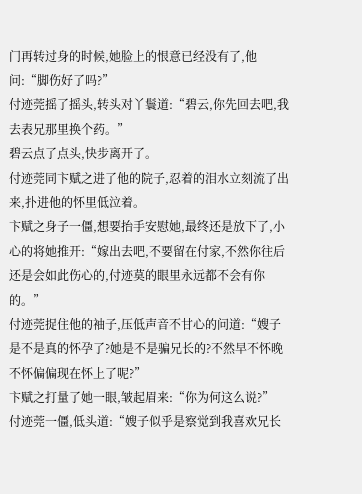门再转过身的时候,她脸上的恨意已经没有了,他问:“脚伤好了吗?”
付迹莞摇了摇头,转头对丫鬟道:“碧云,你先回去吧,我去表兄那里换个药。”
碧云点了点头,快步离开了。
付迹莞同卞赋之进了他的院子,忍着的泪水立刻流了出来,扑进他的怀里低泣着。
卞赋之身子一僵,想要抬手安慰她,最终还是放下了,小心的将她推开:“嫁出去吧,不要留在付家,不然你往后还是会如此伤心的,付迹莫的眼里永远都不会有你的。”
付迹莞捉住他的袖子,压低声音不甘心的问道:“嫂子是不是真的怀孕了?她是不是骗兄长的?不然早不怀晚不怀偏偏现在怀上了呢?”
卞赋之打量了她一眼,皱起眉来:“你为何这么说?”
付迹莞一僵,低头道:“嫂子似乎是察觉到我喜欢兄长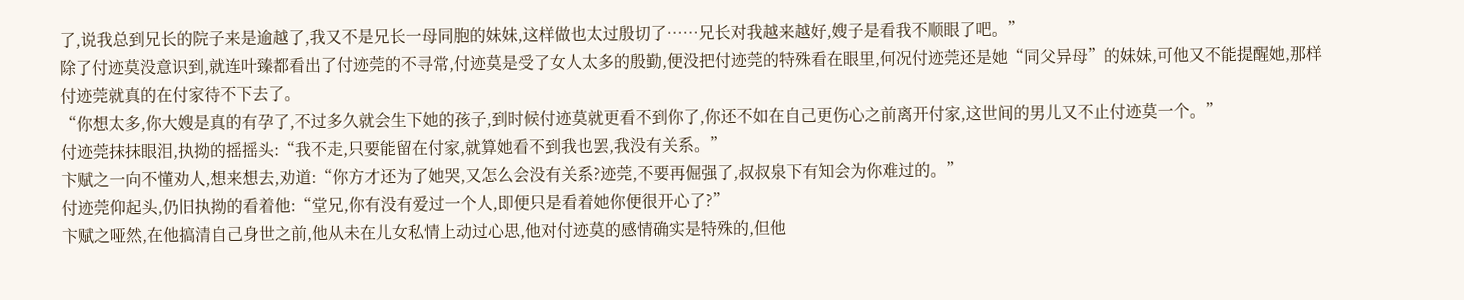了,说我总到兄长的院子来是逾越了,我又不是兄长一母同胞的妹妹,这样做也太过殷切了……兄长对我越来越好,嫂子是看我不顺眼了吧。”
除了付迹莫没意识到,就连叶臻都看出了付迹莞的不寻常,付迹莫是受了女人太多的殷勤,便没把付迹莞的特殊看在眼里,何况付迹莞还是她“同父异母”的妹妹,可他又不能提醒她,那样付迹莞就真的在付家待不下去了。
“你想太多,你大嫂是真的有孕了,不过多久就会生下她的孩子,到时候付迹莫就更看不到你了,你还不如在自己更伤心之前离开付家,这世间的男儿又不止付迹莫一个。”
付迹莞抹抹眼泪,执拗的摇摇头:“我不走,只要能留在付家,就算她看不到我也罢,我没有关系。”
卞赋之一向不懂劝人,想来想去,劝道:“你方才还为了她哭,又怎么会没有关系?迹莞,不要再倔强了,叔叔泉下有知会为你难过的。”
付迹莞仰起头,仍旧执拗的看着他:“堂兄,你有没有爱过一个人,即便只是看着她你便很开心了?”
卞赋之哑然,在他搞清自己身世之前,他从未在儿女私情上动过心思,他对付迹莫的感情确实是特殊的,但他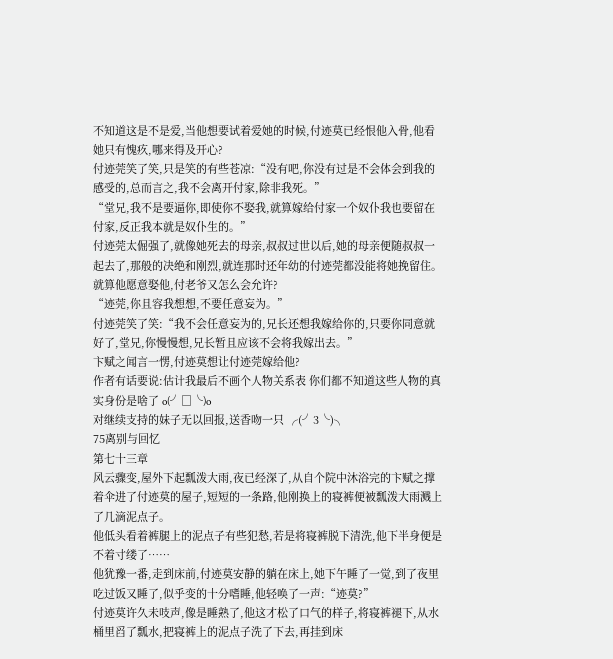不知道这是不是爱,当他想要试着爱她的时候,付迹莫已经恨他入骨,他看她只有愧疚,哪来得及开心?
付迹莞笑了笑,只是笑的有些苍凉:“没有吧,你没有过是不会体会到我的感受的,总而言之,我不会离开付家,除非我死。”
“堂兄,我不是要逼你,即使你不娶我,就算嫁给付家一个奴仆我也要留在付家,反正我本就是奴仆生的。”
付迹莞太倔强了,就像她死去的母亲,叔叔过世以后,她的母亲便随叔叔一起去了,那般的决绝和刚烈,就连那时还年幼的付迹莞都没能将她挽留住。
就算他愿意娶他,付老爷又怎么会允许?
“迹莞,你且容我想想,不要任意妄为。”
付迹莞笑了笑:“我不会任意妄为的,兄长还想我嫁给你的,只要你同意就好了,堂兄,你慢慢想,兄长暂且应该不会将我嫁出去。”
卞赋之闻言一愣,付迹莫想让付迹莞嫁给他?
作者有话要说:估计我最后不画个人物关系表 你们都不知道这些人物的真实身份是啥了 o(╯□╰)o
对继续支持的妹子无以回报,送香吻一只 ╭(╯3╰)╮
75离别与回忆
第七十三章
风云骤变,屋外下起瓢泼大雨,夜已经深了,从自个院中沐浴完的卞赋之撑着伞进了付迹莫的屋子,短短的一条路,他刚换上的寝裤便被瓢泼大雨溅上了几滴泥点子。
他低头看着裤腿上的泥点子有些犯愁,若是将寝裤脱下清洗,他下半身便是不着寸缕了……
他犹豫一番,走到床前,付迹莫安静的躺在床上,她下午睡了一觉,到了夜里吃过饭又睡了,似乎变的十分嗜睡,他轻唤了一声:“迹莫?”
付迹莫许久未吱声,像是睡熟了,他这才松了口气的样子,将寝裤褪下,从水桶里舀了瓢水,把寝裤上的泥点子洗了下去,再挂到床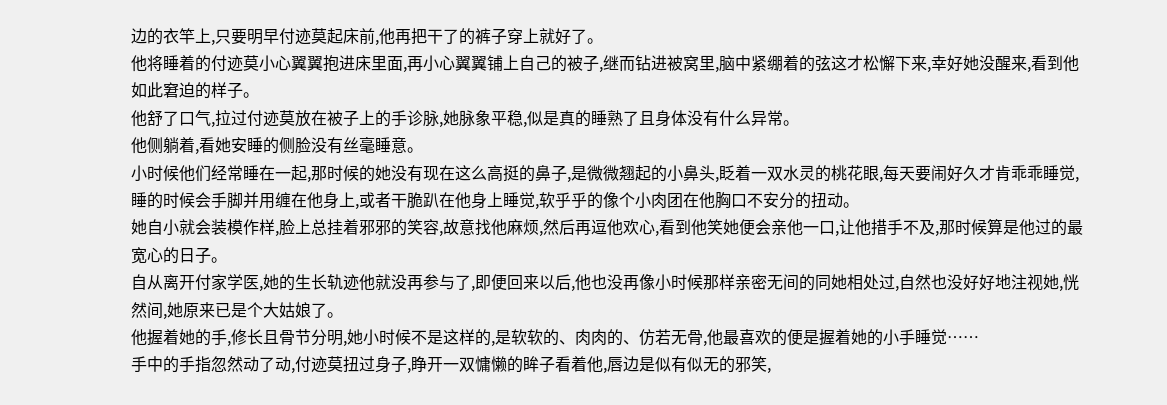边的衣竿上,只要明早付迹莫起床前,他再把干了的裤子穿上就好了。
他将睡着的付迹莫小心翼翼抱进床里面,再小心翼翼铺上自己的被子,继而钻进被窝里,脑中紧绷着的弦这才松懈下来,幸好她没醒来,看到他如此窘迫的样子。
他舒了口气,拉过付迹莫放在被子上的手诊脉,她脉象平稳,似是真的睡熟了且身体没有什么异常。
他侧躺着,看她安睡的侧脸没有丝毫睡意。
小时候他们经常睡在一起,那时候的她没有现在这么高挺的鼻子,是微微翘起的小鼻头,眨着一双水灵的桃花眼,每天要闹好久才肯乖乖睡觉,睡的时候会手脚并用缠在他身上,或者干脆趴在他身上睡觉,软乎乎的像个小肉团在他胸口不安分的扭动。
她自小就会装模作样,脸上总挂着邪邪的笑容,故意找他麻烦,然后再逗他欢心,看到他笑她便会亲他一口,让他措手不及,那时候算是他过的最宽心的日子。
自从离开付家学医,她的生长轨迹他就没再参与了,即便回来以后,他也没再像小时候那样亲密无间的同她相处过,自然也没好好地注视她,恍然间,她原来已是个大姑娘了。
他握着她的手,修长且骨节分明,她小时候不是这样的,是软软的、肉肉的、仿若无骨,他最喜欢的便是握着她的小手睡觉……
手中的手指忽然动了动,付迹莫扭过身子,睁开一双慵懒的眸子看着他,唇边是似有似无的邪笑,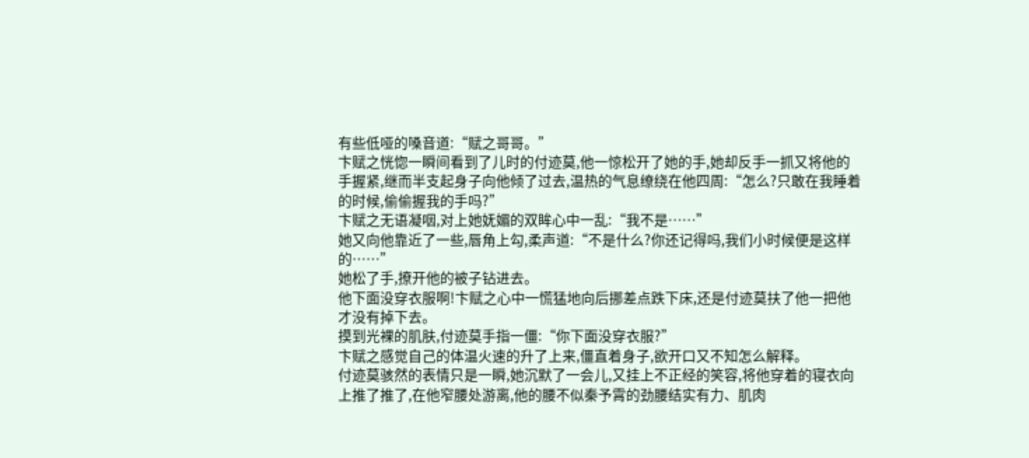有些低哑的嗓音道:“赋之哥哥。”
卞赋之恍惚一瞬间看到了儿时的付迹莫,他一惊松开了她的手,她却反手一抓又将他的手握紧,继而半支起身子向他倾了过去,温热的气息缭绕在他四周:“怎么?只敢在我睡着的时候,偷偷握我的手吗?”
卞赋之无语凝咽,对上她妩媚的双眸心中一乱:“我不是……”
她又向他靠近了一些,唇角上勾,柔声道:“不是什么?你还记得吗,我们小时候便是这样的……”
她松了手,撩开他的被子钻进去。
他下面没穿衣服啊!卞赋之心中一慌猛地向后挪差点跌下床,还是付迹莫扶了他一把他才没有掉下去。
摸到光裸的肌肤,付迹莫手指一僵:“你下面没穿衣服?”
卞赋之感觉自己的体温火速的升了上来,僵直着身子,欲开口又不知怎么解释。
付迹莫骇然的表情只是一瞬,她沉默了一会儿,又挂上不正经的笑容,将他穿着的寝衣向上推了推了,在他窄腰处游离,他的腰不似秦予霄的劲腰结实有力、肌肉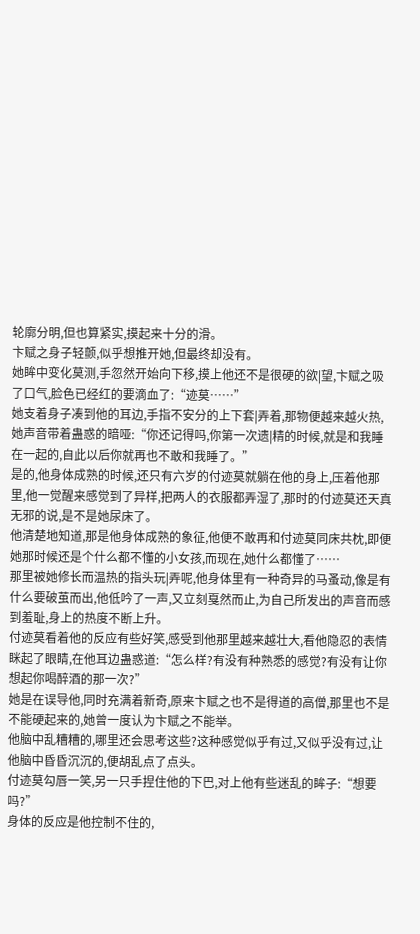轮廓分明,但也算紧实,摸起来十分的滑。
卞赋之身子轻颤,似乎想推开她,但最终却没有。
她眸中变化莫测,手忽然开始向下移,摸上他还不是很硬的欲|望,卞赋之吸了口气,脸色已经红的要滴血了:“迹莫……”
她支着身子凑到他的耳边,手指不安分的上下套|弄着,那物便越来越火热,她声音带着蛊惑的暗哑:“你还记得吗,你第一次遗|精的时候,就是和我睡在一起的,自此以后你就再也不敢和我睡了。”
是的,他身体成熟的时候,还只有六岁的付迹莫就躺在他的身上,压着他那里,他一觉醒来感觉到了异样,把两人的衣服都弄湿了,那时的付迹莫还天真无邪的说,是不是她尿床了。
他清楚地知道,那是他身体成熟的象征,他便不敢再和付迹莫同床共枕,即便她那时候还是个什么都不懂的小女孩,而现在,她什么都懂了……
那里被她修长而温热的指头玩|弄呢,他身体里有一种奇异的马蚤动,像是有什么要破茧而出,他低吟了一声,又立刻戛然而止,为自己所发出的声音而感到羞耻,身上的热度不断上升。
付迹莫看着他的反应有些好笑,感受到他那里越来越壮大,看他隐忍的表情眯起了眼睛,在他耳边蛊惑道:“怎么样?有没有种熟悉的感觉?有没有让你想起你喝醉酒的那一次?”
她是在误导他,同时充满着新奇,原来卞赋之也不是得道的高僧,那里也不是不能硬起来的,她曾一度认为卞赋之不能举。
他脑中乱糟糟的,哪里还会思考这些?这种感觉似乎有过,又似乎没有过,让他脑中昏昏沉沉的,便胡乱点了点头。
付迹莫勾唇一笑,另一只手捏住他的下巴,对上他有些迷乱的眸子:“想要吗?”
身体的反应是他控制不住的,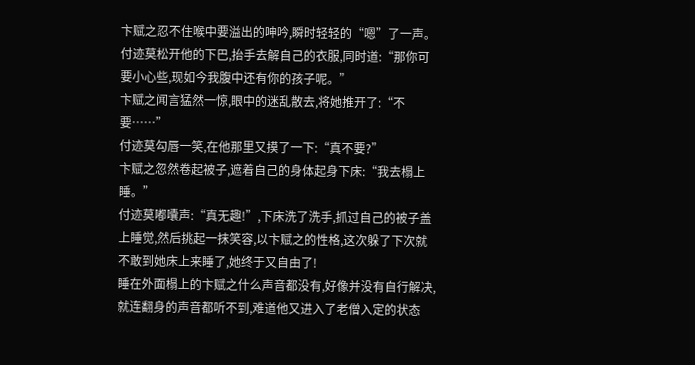卞赋之忍不住喉中要溢出的呻吟,瞬时轻轻的“嗯”了一声。
付迹莫松开他的下巴,抬手去解自己的衣服,同时道:“那你可要小心些,现如今我腹中还有你的孩子呢。”
卞赋之闻言猛然一惊,眼中的迷乱散去,将她推开了:“不要……”
付迹莫勾唇一笑,在他那里又摸了一下:“真不要?”
卞赋之忽然卷起被子,遮着自己的身体起身下床:“我去榻上睡。”
付迹莫嘟囔声:“真无趣!”,下床洗了洗手,抓过自己的被子盖上睡觉,然后挑起一抹笑容,以卞赋之的性格,这次躲了下次就不敢到她床上来睡了,她终于又自由了!
睡在外面榻上的卞赋之什么声音都没有,好像并没有自行解决,就连翻身的声音都听不到,难道他又进入了老僧入定的状态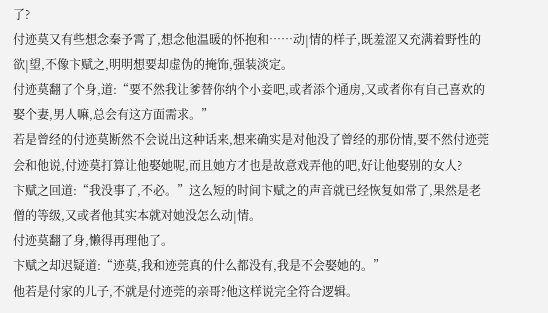了?
付迹莫又有些想念秦予霄了,想念他温暖的怀抱和……动|情的样子,既羞涩又充满着野性的欲|望,不像卞赋之,明明想要却虚伪的掩饰,强装淡定。
付迹莫翻了个身,道:“要不然我让爹替你纳个小妾吧,或者添个通房,又或者你有自己喜欢的娶个妻,男人嘛,总会有这方面需求。”
若是曾经的付迹莫断然不会说出这种话来,想来确实是对他没了曾经的那份情,要不然付迹莞会和他说,付迹莫打算让他娶她呢,而且她方才也是故意戏弄他的吧,好让他娶别的女人?
卞赋之回道:“我没事了,不必。”这么短的时间卞赋之的声音就已经恢复如常了,果然是老僧的等级,又或者他其实本就对她没怎么动|情。
付迹莫翻了身,懒得再理他了。
卞赋之却迟疑道:“迹莫,我和迹莞真的什么都没有,我是不会娶她的。”
他若是付家的儿子,不就是付迹莞的亲哥?他这样说完全符合逻辑。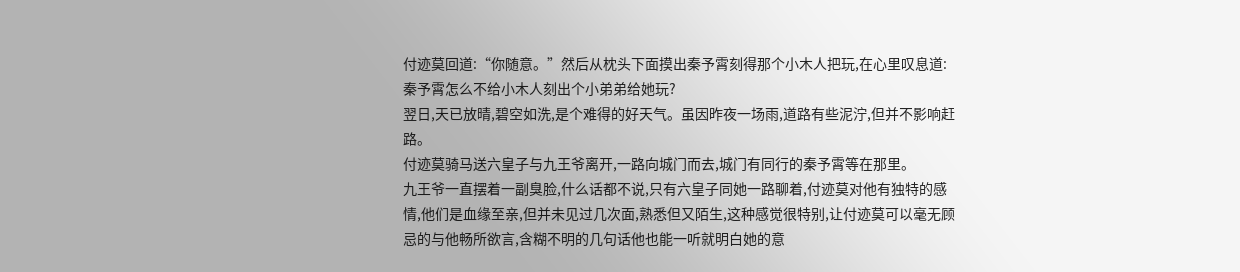付迹莫回道:“你随意。”然后从枕头下面摸出秦予霄刻得那个小木人把玩,在心里叹息道:秦予霄怎么不给小木人刻出个小弟弟给她玩?
翌日,天已放晴,碧空如洗,是个难得的好天气。虽因昨夜一场雨,道路有些泥泞,但并不影响赶路。
付迹莫骑马送六皇子与九王爷离开,一路向城门而去,城门有同行的秦予霄等在那里。
九王爷一直摆着一副臭脸,什么话都不说,只有六皇子同她一路聊着,付迹莫对他有独特的感情,他们是血缘至亲,但并未见过几次面,熟悉但又陌生,这种感觉很特别,让付迹莫可以毫无顾忌的与他畅所欲言,含糊不明的几句话他也能一听就明白她的意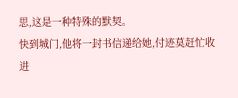思,这是一种特殊的默契。
快到城门,他将一封书信递给她,付迹莫赶忙收进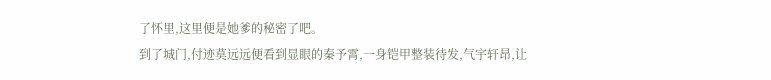了怀里,这里便是她爹的秘密了吧。
到了城门,付迹莫远远便看到显眼的秦予霄,一身铠甲整装待发,气宇轩昂,让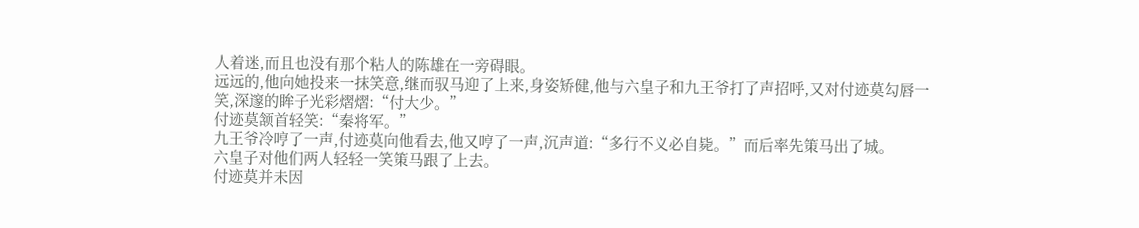人着迷,而且也没有那个粘人的陈雄在一旁碍眼。
远远的,他向她投来一抹笑意,继而驭马迎了上来,身姿矫健,他与六皇子和九王爷打了声招呼,又对付迹莫勾唇一笑,深邃的眸子光彩熠熠:“付大少。”
付迹莫颔首轻笑:“秦将军。”
九王爷冷哼了一声,付迹莫向他看去,他又哼了一声,沉声道:“多行不义必自毙。”而后率先策马出了城。
六皇子对他们两人轻轻一笑策马跟了上去。
付迹莫并未因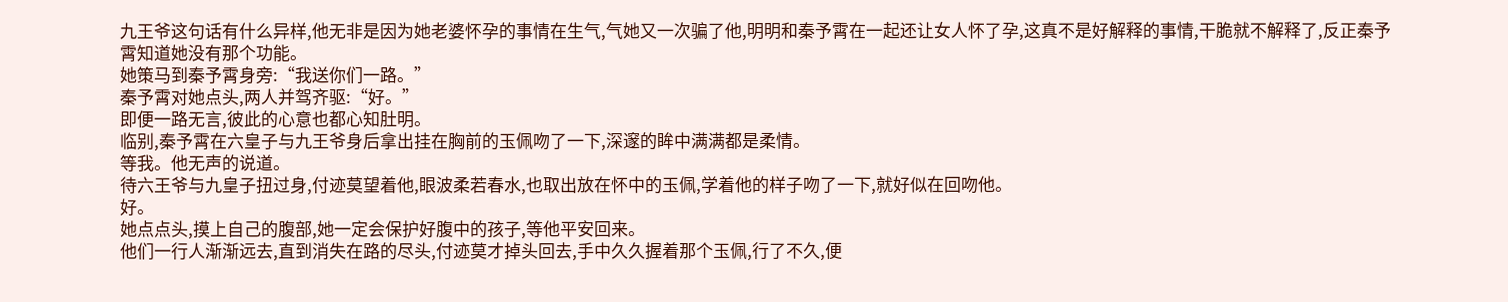九王爷这句话有什么异样,他无非是因为她老婆怀孕的事情在生气,气她又一次骗了他,明明和秦予霄在一起还让女人怀了孕,这真不是好解释的事情,干脆就不解释了,反正秦予霄知道她没有那个功能。
她策马到秦予霄身旁:“我送你们一路。”
秦予霄对她点头,两人并驾齐驱:“好。”
即便一路无言,彼此的心意也都心知肚明。
临别,秦予霄在六皇子与九王爷身后拿出挂在胸前的玉佩吻了一下,深邃的眸中满满都是柔情。
等我。他无声的说道。
待六王爷与九皇子扭过身,付迹莫望着他,眼波柔若春水,也取出放在怀中的玉佩,学着他的样子吻了一下,就好似在回吻他。
好。
她点点头,摸上自己的腹部,她一定会保护好腹中的孩子,等他平安回来。
他们一行人渐渐远去,直到消失在路的尽头,付迹莫才掉头回去,手中久久握着那个玉佩,行了不久,便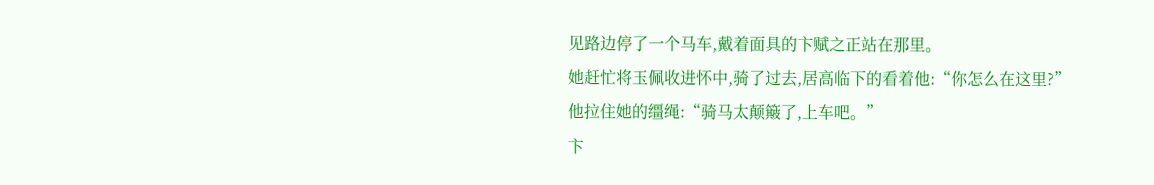见路边停了一个马车,戴着面具的卞赋之正站在那里。
她赶忙将玉佩收进怀中,骑了过去,居高临下的看着他:“你怎么在这里?”
他拉住她的缰绳:“骑马太颠簸了,上车吧。”
卞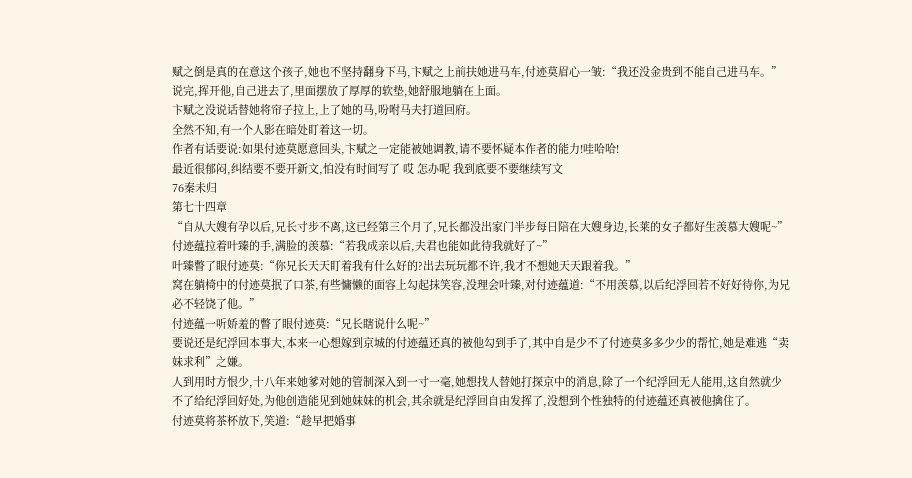赋之倒是真的在意这个孩子,她也不坚持翻身下马,卞赋之上前扶她进马车,付迹莫眉心一皱:“我还没金贵到不能自己进马车。”说完,挥开他,自己进去了,里面摆放了厚厚的软垫,她舒服地躺在上面。
卞赋之没说话替她将帘子拉上,上了她的马,吩咐马夫打道回府。
全然不知,有一个人影在暗处盯着这一切。
作者有话要说:如果付迹莫愿意回头,卞赋之一定能被她调教,请不要怀疑本作者的能力!哇哈哈!
最近很郁闷,纠结要不要开新文,怕没有时间写了 哎 怎办呢 我到底要不要继续写文
76秦未归
第七十四章
“自从大嫂有孕以后,兄长寸步不离,这已经第三个月了,兄长都没出家门半步每日陪在大嫂身边,长莱的女子都好生羡慕大嫂呢~”付迹蕴拉着叶臻的手,满脸的羡慕:“若我成亲以后,夫君也能如此待我就好了~”
叶臻瞥了眼付迹莫:“你兄长天天盯着我有什么好的?出去玩玩都不许,我才不想她天天跟着我。”
窝在躺椅中的付迹莫抿了口茶,有些慵懒的面容上勾起抹笑容,没理会叶臻,对付迹蕴道:“不用羡慕,以后纪浮回若不好好待你,为兄必不轻饶了他。”
付迹蕴一听娇羞的瞥了眼付迹莫:“兄长瞎说什么呢~”
要说还是纪浮回本事大,本来一心想嫁到京城的付迹蕴还真的被他勾到手了,其中自是少不了付迹莫多多少少的帮忙,她是难逃“卖妹求利”之嫌。
人到用时方恨少,十八年来她爹对她的管制深入到一寸一毫,她想找人替她打探京中的消息,除了一个纪浮回无人能用,这自然就少不了给纪浮回好处,为他创造能见到她妹妹的机会,其余就是纪浮回自由发挥了,没想到个性独特的付迹蕴还真被他擒住了。
付迹莫将茶杯放下,笑道:“趁早把婚事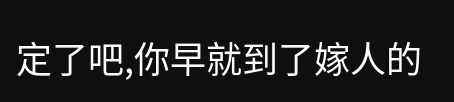定了吧,你早就到了嫁人的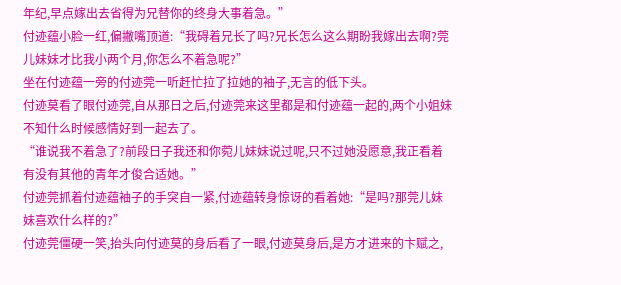年纪,早点嫁出去省得为兄替你的终身大事着急。”
付迹蕴小脸一红,偏撇嘴顶道:“我碍着兄长了吗?兄长怎么这么期盼我嫁出去啊?莞儿妹妹才比我小两个月,你怎么不着急呢?”
坐在付迹蕴一旁的付迹莞一听赶忙拉了拉她的袖子,无言的低下头。
付迹莫看了眼付迹莞,自从那日之后,付迹莞来这里都是和付迹蕴一起的,两个小姐妹不知什么时候感情好到一起去了。
“谁说我不着急了?前段日子我还和你菀儿妹妹说过呢,只不过她没愿意,我正看着有没有其他的青年才俊合适她。”
付迹莞抓着付迹蕴袖子的手突自一紧,付迹蕴转身惊讶的看着她:“是吗?那莞儿妹妹喜欢什么样的?”
付迹莞僵硬一笑,抬头向付迹莫的身后看了一眼,付迹莫身后,是方才进来的卞赋之,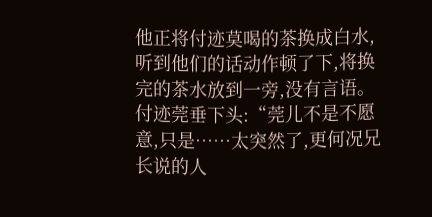他正将付迹莫喝的茶换成白水,听到他们的话动作顿了下,将换完的茶水放到一旁,没有言语。
付迹莞垂下头:“莞儿不是不愿意,只是……太突然了,更何况兄长说的人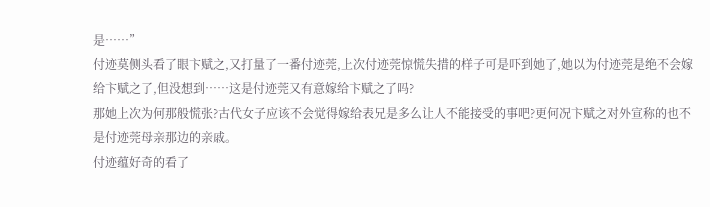是……”
付迹莫侧头看了眼卞赋之,又打量了一番付迹莞,上次付迹莞惊慌失措的样子可是吓到她了,她以为付迹莞是绝不会嫁给卞赋之了,但没想到……这是付迹莞又有意嫁给卞赋之了吗?
那她上次为何那般慌张?古代女子应该不会觉得嫁给表兄是多么让人不能接受的事吧?更何况卞赋之对外宣称的也不是付迹莞母亲那边的亲戚。
付迹蕴好奇的看了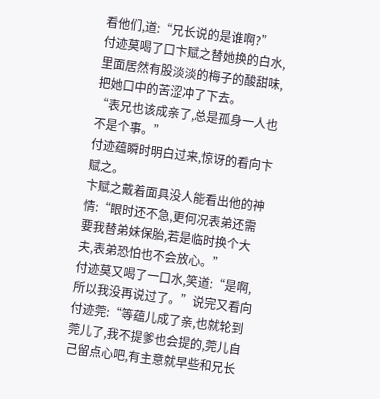看他们,道:“兄长说的是谁啊?”
付迹莫喝了口卞赋之替她换的白水,里面居然有股淡淡的梅子的酸甜味,把她口中的苦涩冲了下去。
“表兄也该成亲了,总是孤身一人也不是个事。”
付迹蕴瞬时明白过来,惊讶的看向卞赋之。
卞赋之戴着面具没人能看出他的神情:“眼时还不急,更何况表弟还需要我替弟妹保胎,若是临时换个大夫,表弟恐怕也不会放心。”
付迹莫又喝了一口水,笑道:“是啊,所以我没再说过了。”说完又看向付迹莞:“等蕴儿成了亲,也就轮到莞儿了,我不提爹也会提的,莞儿自己留点心吧,有主意就早些和兄长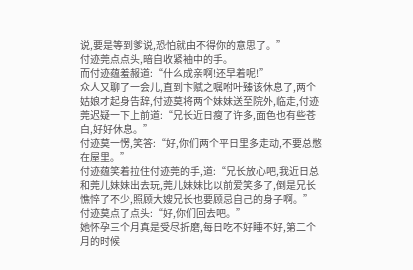说,要是等到爹说,恐怕就由不得你的意思了。”
付迹莞点点头,暗自收紧袖中的手。
而付迹蕴羞赧道:“什么成亲啊!还早着呢!”
众人又聊了一会儿,直到卞赋之嘱咐叶臻该休息了,两个姑娘才起身告辞,付迹莫将两个妹妹送至院外,临走,付迹莞迟疑一下上前道:“兄长近日瘦了许多,面色也有些苍白,好好休息。”
付迹莫一愣,笑答:“好,你们两个平日里多走动,不要总憋在屋里。”
付迹蕴笑着拉住付迹莞的手,道:“兄长放心吧,我近日总和莞儿妹妹出去玩,莞儿妹妹比以前爱笑多了,倒是兄长憔悴了不少,照顾大嫂兄长也要顾忌自己的身子啊。”
付迹莫点了点头:“好,你们回去吧。”
她怀孕三个月真是受尽折磨,每日吃不好睡不好,第二个月的时候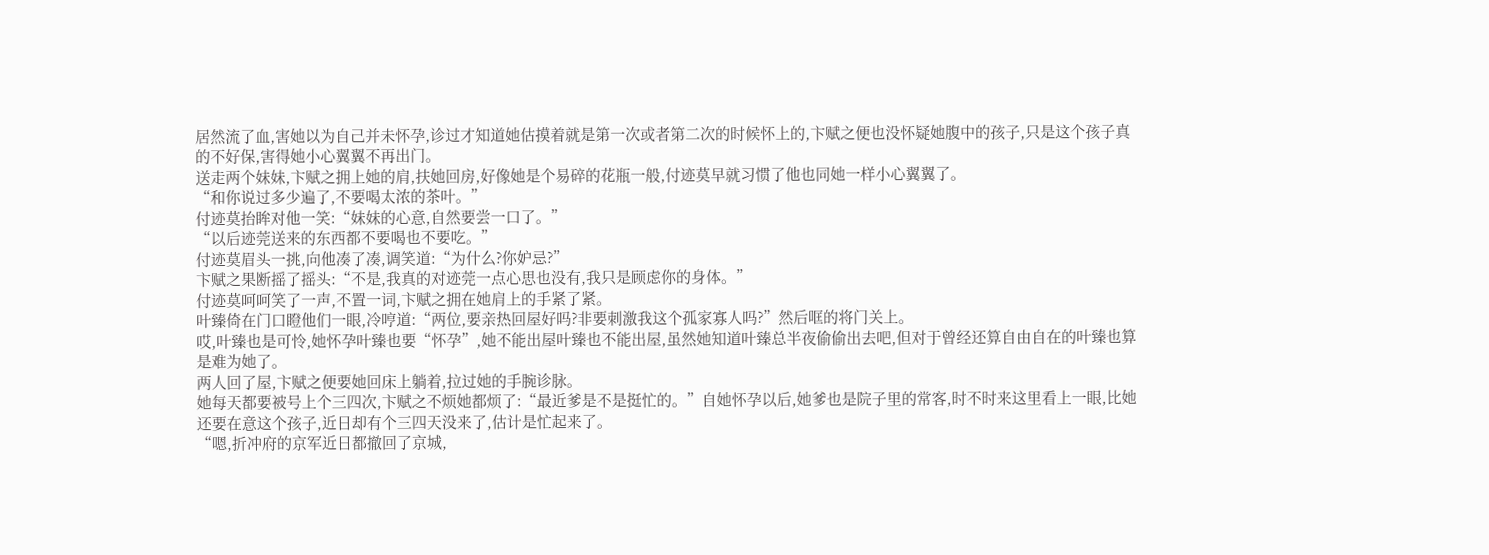居然流了血,害她以为自己并未怀孕,诊过才知道她估摸着就是第一次或者第二次的时候怀上的,卞赋之便也没怀疑她腹中的孩子,只是这个孩子真的不好保,害得她小心翼翼不再出门。
送走两个妹妹,卞赋之拥上她的肩,扶她回房,好像她是个易碎的花瓶一般,付迹莫早就习惯了他也同她一样小心翼翼了。
“和你说过多少遍了,不要喝太浓的茶叶。”
付迹莫抬眸对他一笑:“妹妹的心意,自然要尝一口了。”
“以后迹莞送来的东西都不要喝也不要吃。”
付迹莫眉头一挑,向他凑了凑,调笑道:“为什么?你妒忌?”
卞赋之果断摇了摇头:“不是,我真的对迹莞一点心思也没有,我只是顾虑你的身体。”
付迹莫呵呵笑了一声,不置一词,卞赋之拥在她肩上的手紧了紧。
叶臻倚在门口瞪他们一眼,冷哼道:“两位,要亲热回屋好吗?非要刺激我这个孤家寡人吗?”然后哐的将门关上。
哎,叶臻也是可怜,她怀孕叶臻也要“怀孕”,她不能出屋叶臻也不能出屋,虽然她知道叶臻总半夜偷偷出去吧,但对于曾经还算自由自在的叶臻也算是难为她了。
两人回了屋,卞赋之便要她回床上躺着,拉过她的手腕诊脉。
她每天都要被号上个三四次,卞赋之不烦她都烦了:“最近爹是不是挺忙的。”自她怀孕以后,她爹也是院子里的常客,时不时来这里看上一眼,比她还要在意这个孩子,近日却有个三四天没来了,估计是忙起来了。
“嗯,折冲府的京军近日都撤回了京城,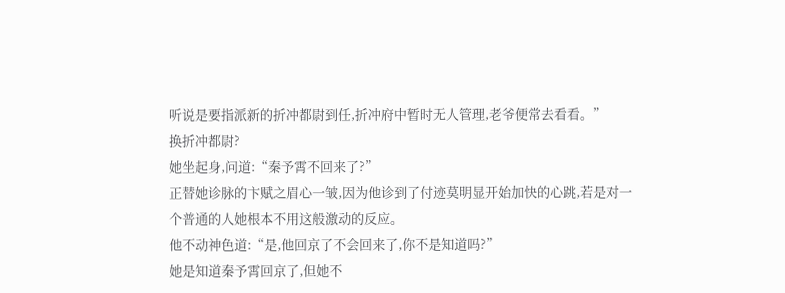听说是要指派新的折冲都尉到任,折冲府中暂时无人管理,老爷便常去看看。”
换折冲都尉?
她坐起身,问道:“秦予霄不回来了?”
正替她诊脉的卞赋之眉心一皱,因为他诊到了付迹莫明显开始加快的心跳,若是对一个普通的人她根本不用这般激动的反应。
他不动神色道:“是,他回京了不会回来了,你不是知道吗?”
她是知道秦予霄回京了,但她不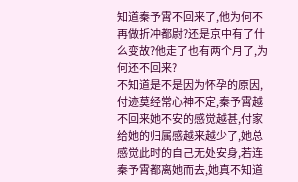知道秦予霄不回来了,他为何不再做折冲都尉?还是京中有了什么变故?他走了也有两个月了,为何还不回来?
不知道是不是因为怀孕的原因,付迹莫经常心神不定,秦予霄越不回来她不安的感觉越甚,付家给她的归属感越来越少了,她总感觉此时的自己无处安身,若连秦予霄都离她而去,她真不知道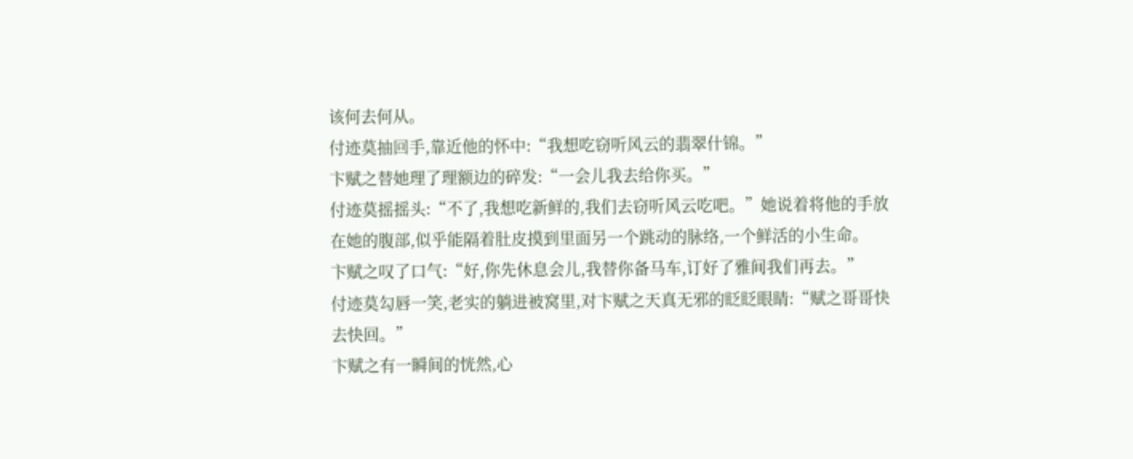该何去何从。
付迹莫抽回手,靠近他的怀中:“我想吃窃听风云的翡翠什锦。”
卞赋之替她理了理额边的碎发:“一会儿我去给你买。”
付迹莫摇摇头:“不了,我想吃新鲜的,我们去窃听风云吃吧。”她说着将他的手放在她的腹部,似乎能隔着肚皮摸到里面另一个跳动的脉络,一个鲜活的小生命。
卞赋之叹了口气:“好,你先休息会儿,我替你备马车,订好了雅间我们再去。”
付迹莫勾唇一笑,老实的躺进被窝里,对卞赋之天真无邪的眨眨眼睛:“赋之哥哥快去快回。”
卞赋之有一瞬间的恍然,心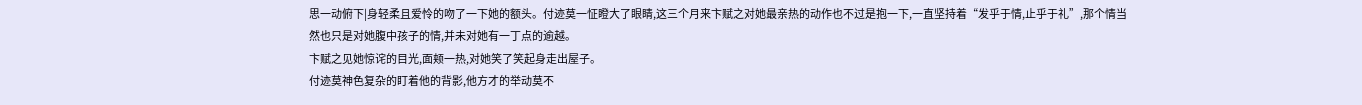思一动俯下|身轻柔且爱怜的吻了一下她的额头。付迹莫一怔瞪大了眼睛,这三个月来卞赋之对她最亲热的动作也不过是抱一下,一直坚持着“发乎于情,止乎于礼”,那个情当然也只是对她腹中孩子的情,并未对她有一丁点的逾越。
卞赋之见她惊诧的目光,面颊一热,对她笑了笑起身走出屋子。
付迹莫神色复杂的盯着他的背影,他方才的举动莫不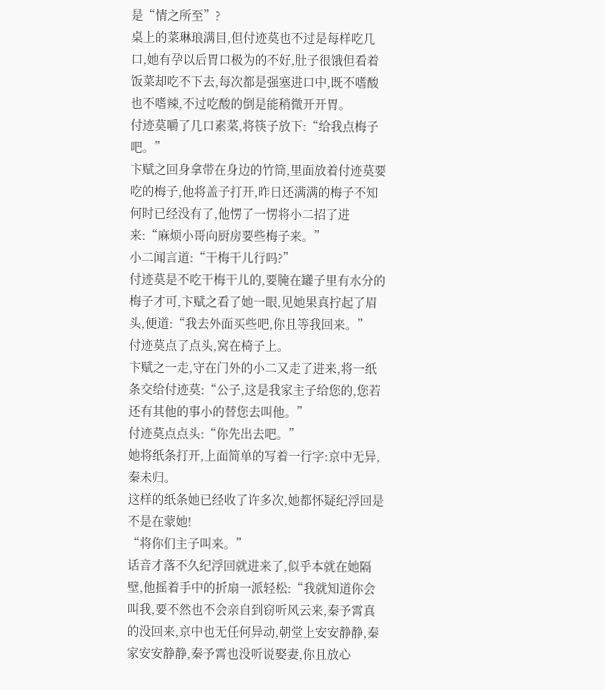是“情之所至”?
桌上的菜琳琅满目,但付迹莫也不过是每样吃几口,她有孕以后胃口极为的不好,肚子很饿但看着饭菜却吃不下去,每次都是强塞进口中,既不嗜酸也不嗜辣,不过吃酸的倒是能稍微开开胃。
付迹莫嚼了几口素菜,将筷子放下:“给我点梅子吧。”
卞赋之回身拿带在身边的竹筒,里面放着付迹莫要吃的梅子,他将盖子打开,昨日还满满的梅子不知何时已经没有了,他愣了一愣将小二招了进来:“麻烦小哥向厨房要些梅子来。”
小二闻言道:“干梅干儿行吗?”
付迹莫是不吃干梅干儿的,要腌在罐子里有水分的梅子才可,卞赋之看了她一眼,见她果真拧起了眉头,便道:“我去外面买些吧,你且等我回来。”
付迹莫点了点头,窝在椅子上。
卞赋之一走,守在门外的小二又走了进来,将一纸条交给付迹莫:“公子,这是我家主子给您的,您若还有其他的事小的替您去叫他。”
付迹莫点点头:“你先出去吧。”
她将纸条打开,上面简单的写着一行字:京中无异,秦未归。
这样的纸条她已经收了许多次,她都怀疑纪浮回是不是在蒙她!
“将你们主子叫来。”
话音才落不久纪浮回就进来了,似乎本就在她隔壁,他摇着手中的折扇一派轻松:“我就知道你会叫我,要不然也不会亲自到窃听风云来,秦予霄真的没回来,京中也无任何异动,朝堂上安安静静,秦家安安静静,秦予霄也没听说娶妻,你且放心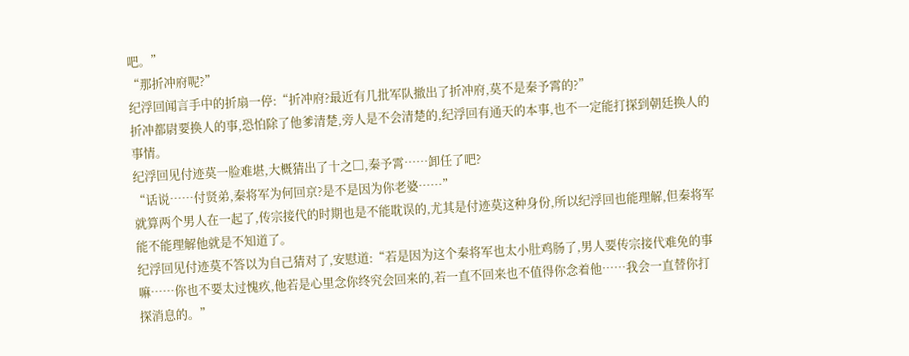吧。”
“那折冲府呢?”
纪浮回闻言手中的折扇一停:“折冲府?最近有几批军队撤出了折冲府,莫不是秦予霄的?”
折冲都尉要换人的事,恐怕除了他爹清楚,旁人是不会清楚的,纪浮回有通天的本事,也不一定能打探到朝廷换人的事情。
纪浮回见付迹莫一脸难堪,大概猜出了十之□,秦予霄……卸任了吧?
“话说……付贤弟,秦将军为何回京?是不是因为你老婆……”
就算两个男人在一起了,传宗接代的时期也是不能耽误的,尤其是付迹莫这种身份,所以纪浮回也能理解,但秦将军能不能理解他就是不知道了。
纪浮回见付迹莫不答以为自己猜对了,安慰道:“若是因为这个秦将军也太小肚鸡肠了,男人要传宗接代难免的事嘛……你也不要太过愧疚,他若是心里念你终究会回来的,若一直不回来也不值得你念着他……我会一直替你打探消息的。”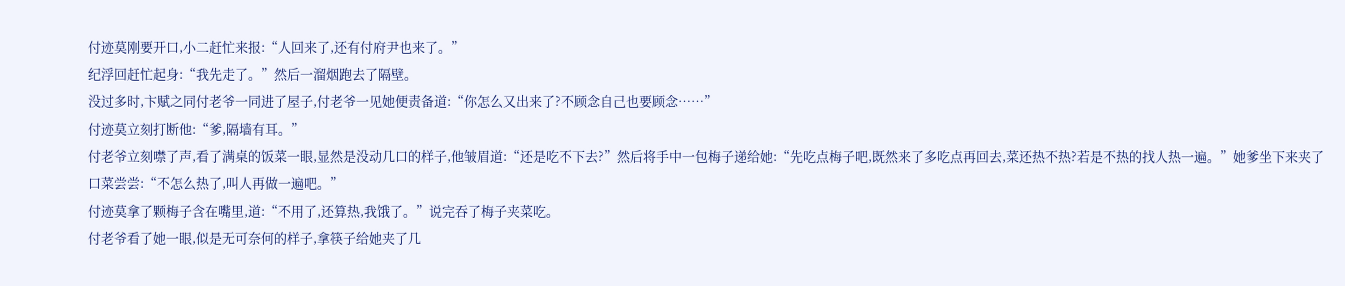付迹莫刚要开口,小二赶忙来报:“人回来了,还有付府尹也来了。”
纪浮回赶忙起身:“我先走了。”然后一溜烟跑去了隔壁。
没过多时,卞赋之同付老爷一同进了屋子,付老爷一见她便责备道:“你怎么又出来了?不顾念自己也要顾念……”
付迹莫立刻打断他:“爹,隔墙有耳。”
付老爷立刻噤了声,看了满桌的饭菜一眼,显然是没动几口的样子,他皱眉道:“还是吃不下去?”然后将手中一包梅子递给她:“先吃点梅子吧,既然来了多吃点再回去,菜还热不热?若是不热的找人热一遍。”她爹坐下来夹了口菜尝尝:“不怎么热了,叫人再做一遍吧。”
付迹莫拿了颗梅子含在嘴里,道:“不用了,还算热,我饿了。”说完吞了梅子夹菜吃。
付老爷看了她一眼,似是无可奈何的样子,拿筷子给她夹了几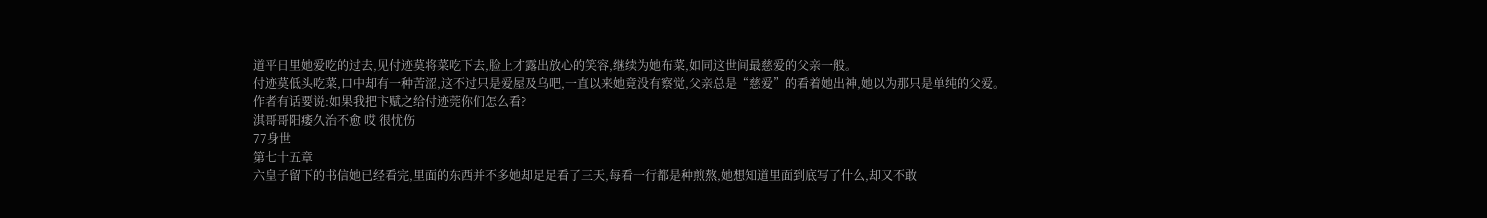道平日里她爱吃的过去,见付迹莫将菜吃下去,脸上才露出放心的笑容,继续为她布菜,如同这世间最慈爱的父亲一般。
付迹莫低头吃菜,口中却有一种苦涩,这不过只是爱屋及乌吧,一直以来她竟没有察觉,父亲总是“慈爱”的看着她出神,她以为那只是单纯的父爱。
作者有话要说:如果我把卞赋之给付迹莞你们怎么看?
淇哥哥阳痿久治不愈 哎 很忧伤
77身世
第七十五章
六皇子留下的书信她已经看完,里面的东西并不多她却足足看了三天,每看一行都是种煎熬,她想知道里面到底写了什么,却又不敢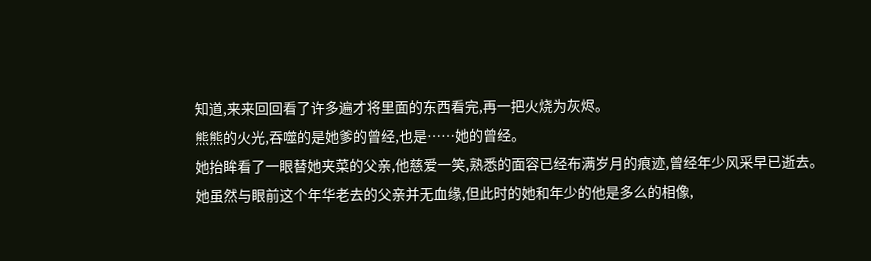知道,来来回回看了许多遍才将里面的东西看完,再一把火烧为灰烬。
熊熊的火光,吞噬的是她爹的曾经,也是……她的曾经。
她抬眸看了一眼替她夹菜的父亲,他慈爱一笑,熟悉的面容已经布满岁月的痕迹,曾经年少风采早已逝去。
她虽然与眼前这个年华老去的父亲并无血缘,但此时的她和年少的他是多么的相像,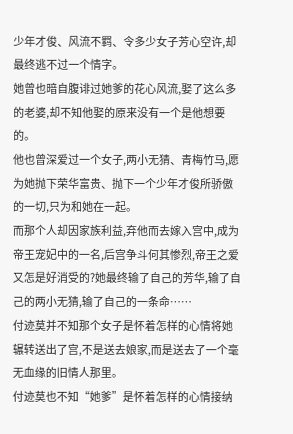少年才俊、风流不羁、令多少女子芳心空许,却最终逃不过一个情字。
她曾也暗自腹诽过她爹的花心风流,娶了这么多的老婆,却不知他娶的原来没有一个是他想要的。
他也曾深爱过一个女子,两小无猜、青梅竹马,愿为她抛下荣华富贵、抛下一个少年才俊所骄傲的一切,只为和她在一起。
而那个人却因家族利益,弃他而去嫁入宫中,成为帝王宠妃中的一名,后宫争斗何其惨烈,帝王之爱又怎是好消受的?她最终输了自己的芳华,输了自己的两小无猜,输了自己的一条命……
付迹莫并不知那个女子是怀着怎样的心情将她辗转送出了宫,不是送去娘家,而是送去了一个毫无血缘的旧情人那里。
付迹莫也不知“她爹”是怀着怎样的心情接纳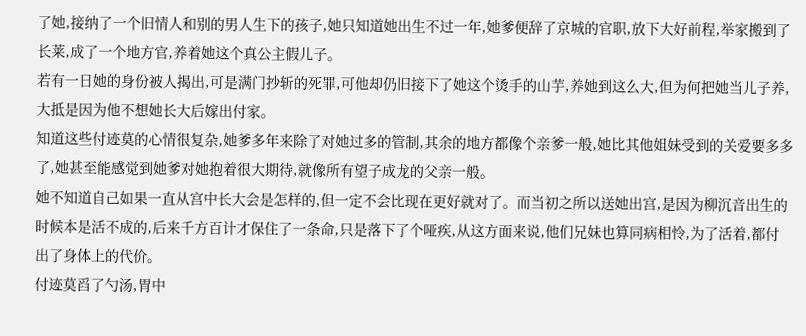了她,接纳了一个旧情人和别的男人生下的孩子,她只知道她出生不过一年,她爹便辞了京城的官职,放下大好前程,举家搬到了长莱,成了一个地方官,养着她这个真公主假儿子。
若有一日她的身份被人揭出,可是满门抄斩的死罪,可他却仍旧接下了她这个烫手的山芋,养她到这么大,但为何把她当儿子养,大抵是因为他不想她长大后嫁出付家。
知道这些付迹莫的心情很复杂,她爹多年来除了对她过多的管制,其余的地方都像个亲爹一般,她比其他姐妹受到的关爱要多多了,她甚至能感觉到她爹对她抱着很大期待,就像所有望子成龙的父亲一般。
她不知道自己如果一直从宫中长大会是怎样的,但一定不会比现在更好就对了。而当初之所以送她出宫,是因为柳沉音出生的时候本是活不成的,后来千方百计才保住了一条命,只是落下了个哑疾,从这方面来说,他们兄妹也算同病相怜,为了活着,都付出了身体上的代价。
付迹莫舀了勺汤,胃中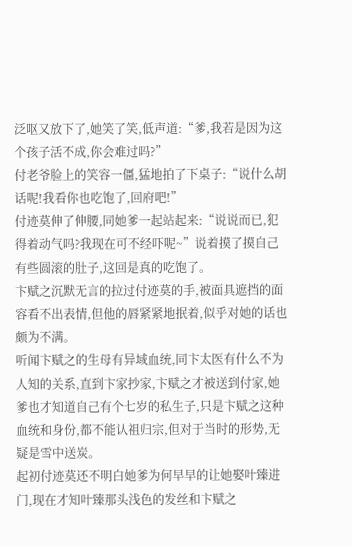泛呕又放下了,她笑了笑,低声道:“爹,我若是因为这个孩子活不成,你会难过吗?”
付老爷脸上的笑容一僵,猛地拍了下桌子:“说什么胡话呢!我看你也吃饱了,回府吧!”
付迹莫伸了伸腰,同她爹一起站起来:“说说而已,犯得着动气吗?我现在可不经吓呢~”说着摸了摸自己有些圆滚的肚子,这回是真的吃饱了。
卞赋之沉默无言的拉过付迹莫的手,被面具遮挡的面容看不出表情,但他的唇紧紧地抿着,似乎对她的话也颇为不满。
听闻卞赋之的生母有异域血统,同卞太医有什么不为人知的关系,直到卞家抄家,卞赋之才被送到付家,她爹也才知道自己有个七岁的私生子,只是卞赋之这种血统和身份,都不能认祖归宗,但对于当时的形势,无疑是雪中送炭。
起初付迹莫还不明白她爹为何早早的让她娶叶臻进门,现在才知叶臻那头浅色的发丝和卞赋之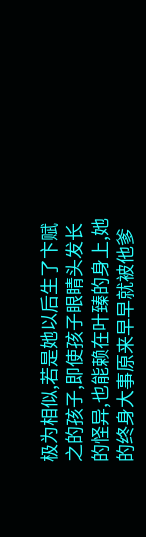极为相似,若是她以后生了卞赋之的孩子,即使孩子眼睛头发长的怪异,也能赖在叶臻的身上,她的终身大事原来早早就被他爹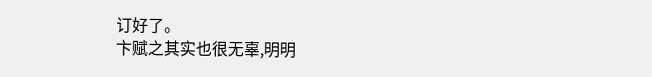订好了。
卞赋之其实也很无辜,明明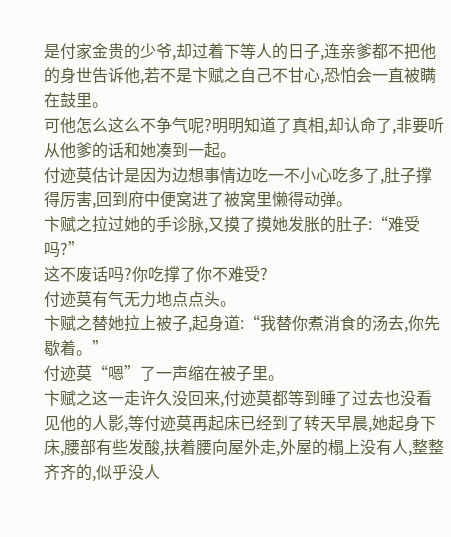是付家金贵的少爷,却过着下等人的日子,连亲爹都不把他的身世告诉他,若不是卞赋之自己不甘心,恐怕会一直被瞒在鼓里。
可他怎么这么不争气呢?明明知道了真相,却认命了,非要听从他爹的话和她凑到一起。
付迹莫估计是因为边想事情边吃一不小心吃多了,肚子撑得厉害,回到府中便窝进了被窝里懒得动弹。
卞赋之拉过她的手诊脉,又摸了摸她发胀的肚子:“难受吗?”
这不废话吗?你吃撑了你不难受?
付迹莫有气无力地点点头。
卞赋之替她拉上被子,起身道:“我替你煮消食的汤去,你先歇着。”
付迹莫“嗯”了一声缩在被子里。
卞赋之这一走许久没回来,付迹莫都等到睡了过去也没看见他的人影,等付迹莫再起床已经到了转天早晨,她起身下床,腰部有些发酸,扶着腰向屋外走,外屋的榻上没有人,整整齐齐的,似乎没人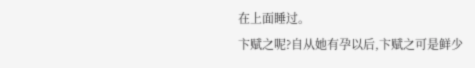在上面睡过。
卞赋之呢?自从她有孕以后,卞赋之可是鲜少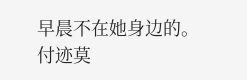早晨不在她身边的。
付迹莫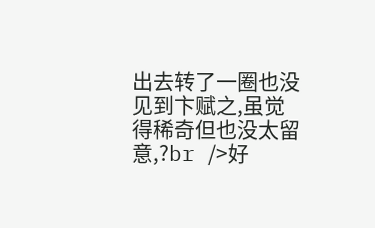出去转了一圈也没见到卞赋之,虽觉得稀奇但也没太留意,?br />好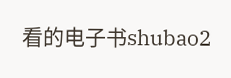看的电子书shubao2